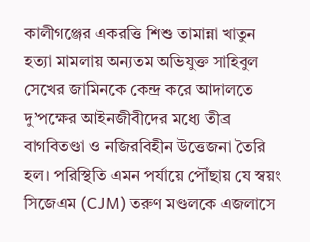কালীগঞ্জের একরত্তি শিশু তামান্না খাতুন হত্যা মামলায় অন্যতম অভিযুক্ত সাহিবুল সেখের জামিনকে কেন্দ্র করে আদালতে দু’পক্ষের আইনজীবীদের মধ্যে তীব্র বাগবিতণ্ডা ও নজিরবিহীন উত্তেজনা তৈরি হল। পরিস্থিতি এমন পর্যায়ে পৌঁছায় যে স্বয়ং সিজেএম (CJM) তরুণ মণ্ডলকে এজলাসে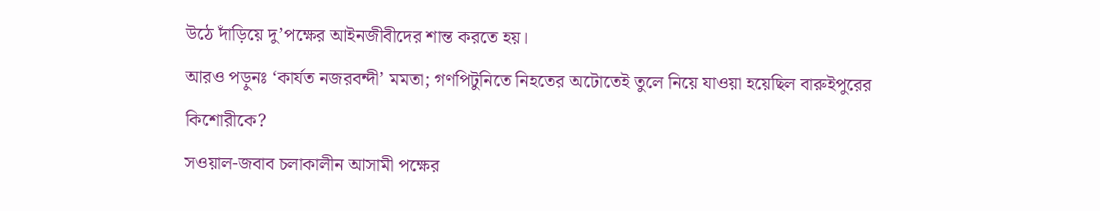উঠে দাঁড়িয়ে দু’পক্ষের আইনজীবীদের শান্ত করতে হয়।
আরও পড়ুনঃ ‘কার্যত নজরবন্দী’ মমতা; গণপিটুনিতে নিহতের অটোতেই তুলে নিয়ে যাওয়া হয়েছিল বারুইপুরের কিশোরীকে?
সওয়াল-জবাব চলাকালীন আসামী পক্ষের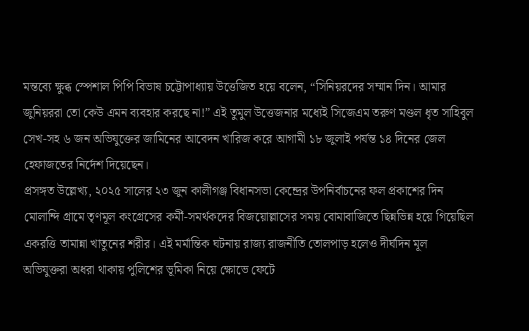মন্তব্যে ক্ষুব্ধ স্পেশাল পিপি বিভাষ চট্টোপাধ্যায় উত্তেজিত হয়ে বলেন, “সিনিয়রদের সম্মান দিন। আমার জুনিয়ররা তো কেউ এমন ব্যবহার করছে না!” এই তুমুল উত্তেজনার মধ্যেই সিজেএম তরুণ মণ্ডল ধৃত সাহিবুল সেখ-সহ ৬ জন অভিযুক্তের জামিনের আবেদন খারিজ করে আগামী ১৮ জুলাই পর্যন্ত ১৪ দিনের জেল হেফাজতের নির্দেশ দিয়েছেন।
প্রসঙ্গত উল্লেখ্য, ২০২৫ সালের ২৩ জুন কালীগঞ্জ বিধানসভা কেন্দ্রের উপনির্বাচনের ফল প্রকাশের দিন মোলান্দি গ্রামে তৃণমূল কংগ্রেসের কর্মী-সমর্থকদের বিজয়োল্লাসের সময় বোমাবাজিতে ছিন্নভিন্ন হয়ে গিয়েছিল একরত্তি তামান্না খাতুনের শরীর। এই মর্মান্তিক ঘটনায় রাজ্য রাজনীতি তোলপাড় হলেও দীর্ঘদিন মূল অভিযুক্তরা অধরা থাকায় পুলিশের ভূমিকা নিয়ে ক্ষোভে ফেটে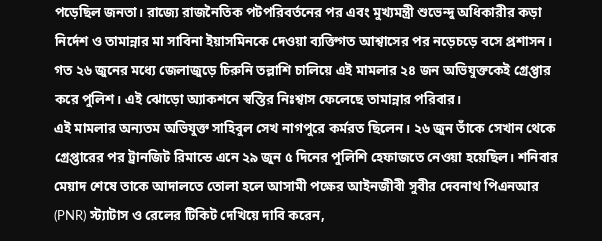পড়েছিল জনতা। রাজ্যে রাজনৈতিক পটপরিবর্তনের পর এবং মুখ্যমন্ত্রী শুভেন্দু অধিকারীর কড়া নির্দেশ ও তামান্নার মা সাবিনা ইয়াসমিনকে দেওয়া ব্যক্তিগত আশ্বাসের পর নড়েচড়ে বসে প্রশাসন। গত ২৬ জুনের মধ্যে জেলাজুড়ে চিরুনি তল্লাশি চালিয়ে এই মামলার ২৪ জন অভিযুক্তকেই গ্রেপ্তার করে পুলিশ। এই ঝোড়ো অ্যাকশনে স্বস্তির নিঃশ্বাস ফেলেছে তামান্নার পরিবার।
এই মামলার অন্যতম অভিযুক্ত সাহিবুল সেখ নাগপুরে কর্মরত ছিলেন। ২৬ জুন তাঁকে সেখান থেকে গ্রেপ্তারের পর ট্রানজিট রিমান্ডে এনে ২৯ জুন ৫ দিনের পুলিশি হেফাজতে নেওয়া হয়েছিল। শনিবার মেয়াদ শেষে তাকে আদালতে তোলা হলে আসামী পক্ষের আইনজীবী সুবীর দেবনাথ পিএনআর (PNR) স্ট্যাটাস ও রেলের টিকিট দেখিয়ে দাবি করেন,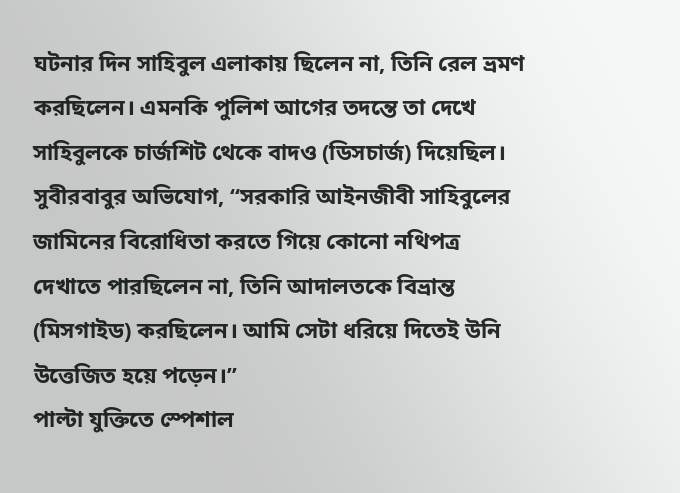ঘটনার দিন সাহিবুল এলাকায় ছিলেন না, তিনি রেল ভ্রমণ করছিলেন। এমনকি পুলিশ আগের তদন্তে তা দেখে সাহিবুলকে চার্জশিট থেকে বাদও (ডিসচার্জ) দিয়েছিল।
সুবীরবাবুর অভিযোগ, “সরকারি আইনজীবী সাহিবুলের জামিনের বিরোধিতা করতে গিয়ে কোনো নথিপত্র দেখাতে পারছিলেন না, তিনি আদালতকে বিভ্রান্ত (মিসগাইড) করছিলেন। আমি সেটা ধরিয়ে দিতেই উনি উত্তেজিত হয়ে পড়েন।”
পাল্টা যুক্তিতে স্পেশাল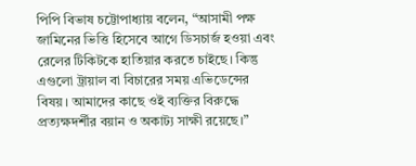পিপি বিভাষ চট্টোপাধ্যায় বলেন, “আসামী পক্ষ জামিনের ভিত্তি হিসেবে আগে ডিসচার্জ হওয়া এবং রেলের টিকিটকে হাতিয়ার করতে চাইছে। কিন্তু এগুলো ট্রায়াল বা বিচারের সময় এভিডেন্সের বিষয়। আমাদের কাছে ওই ব্যক্তির বিরুদ্ধে প্রত্যক্ষদর্শীর বয়ান ও অকাট্য সাক্ষী রয়েছে।”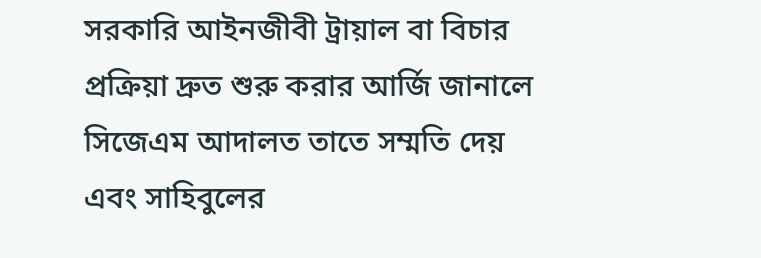সরকারি আইনজীবী ট্রায়াল বা বিচার প্রক্রিয়া দ্রুত শুরু করার আর্জি জানালে সিজেএম আদালত তাতে সম্মতি দেয় এবং সাহিবুলের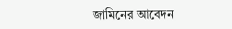জামিনের আবেদন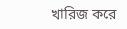খারিজ করে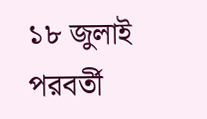১৮ জুলাই পরবর্তী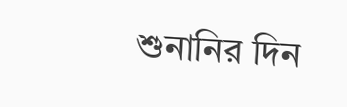শুনানির দিন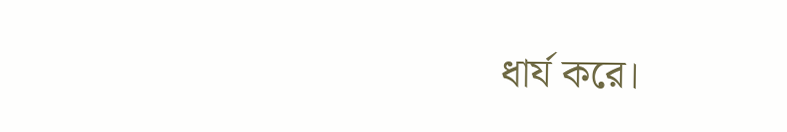ধার্য করে।